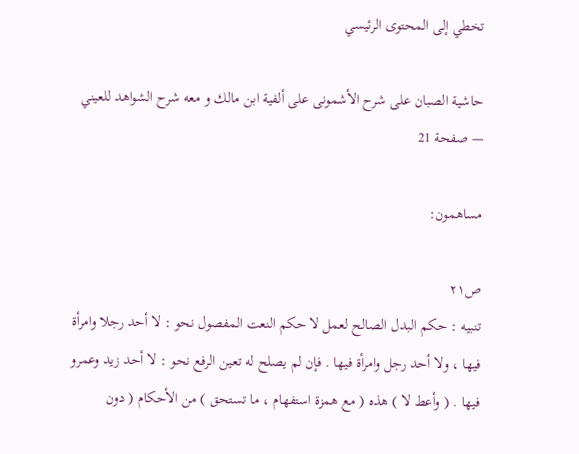تخطي إلى المحتوى الرئيسي

حاشية الصبان على شرح الأشمونى على ألفية ابن مالك و معه شرح الشواهد للعيني — صفحة 21

مساهمون:

ص٢١
تنبيه : حكم البدل الصالح لعمل لا حكم النعت المفصول نحو : لا أحد رجلا وامرأة فيها ، ولا أحد رجل وامرأة فيها . فإن لم يصلح له تعين الرفع نحو : لا أحد زيد وعمرو فيها . ( وأعط لا ) هذه ( مع همزة استفهام ، ما تستحق ) من الأحكام ( دون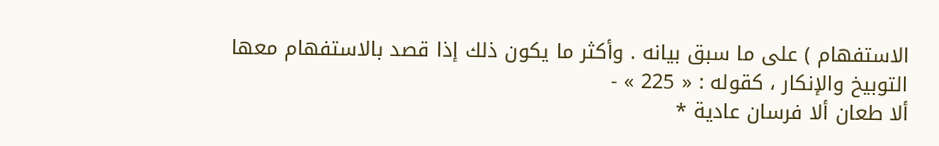الاستفهام ) على ما سبق بيانه . وأكثر ما يكون ذلك إذا قصد بالاستفهام معها التوبيخ والإنكار ، كقوله : « 225 » -
ألا طعان ألا فرسان عادية *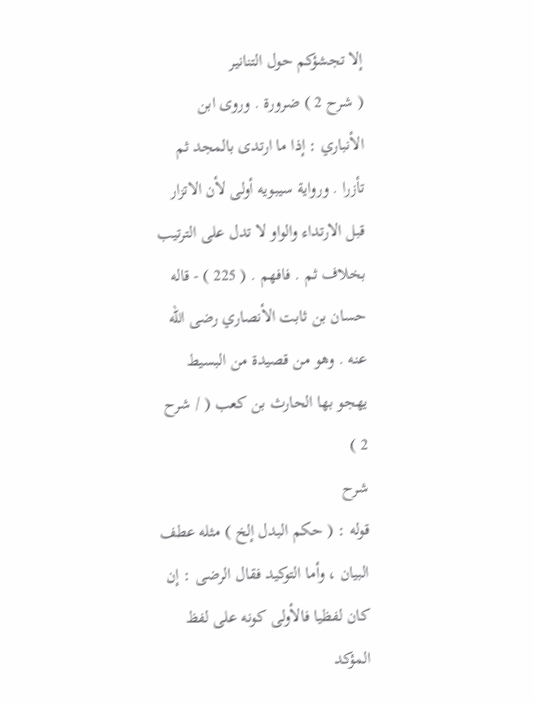إلا تجشؤكم حول التنانير
( شرح 2 ) ضرورة . وروى ابن الأنباري : إذا ما ارتدى بالمجد ثم تأزرا . ورواية سيبويه أولى لأن الاتزار قبل الارتداء والواو لا تدل على الترتيب بخلاف ثم . فافهم . ( 225 ) - قاله حسان بن ثابت الأنصاري رضى اللّه عنه . وهو من قصيدة من البسيط يهجو بها الحارث بن كعب ( / شرح 2 )
شرح
قوله : ( حكم البدل إلخ ) مثله عطف البيان ، وأما التوكيد فقال الرضى : إن كان لفظيا فالأولى كونه على لفظ المؤكد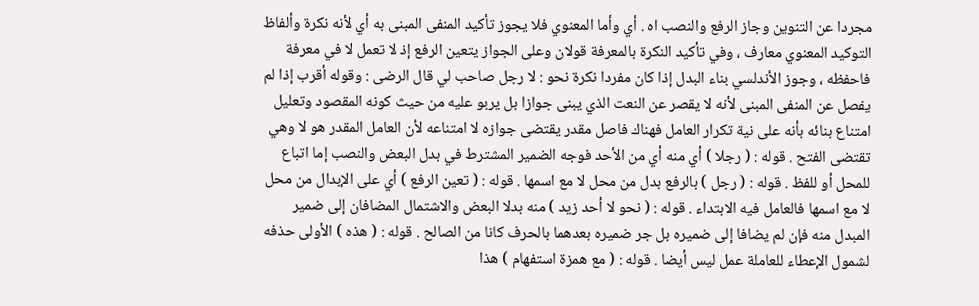مجردا عن التنوين وجاز الرفع والنصب اه . أي وأما المعنوي فلا يجوز تأكيد المنفى المبنى به أي لأنه نكرة وألفاظ التوكيد المعنوي معارف ، وفي تأكيد النكرة بالمعرفة قولان وعلى الجواز يتعين الرفع إذ لا تعمل لا في معرفة فاحفظه ، وجوز الأندلسي بناء البدل إذا كان مفردا نكرة نحو : لا رجل صاحب لي قال الرضى : وقوله أقرب إذا لم يفصل عن المنفى المبنى لأنه لا يقصر عن النعت الذي يبنى جوازا بل يربو عليه من حيث كونه المقصود وتعليل امتناع بنائه بأنه على نية تكرار العامل فهناك فاصل مقدر يقتضى جوازه لا امتناعه لأن العامل المقدر هو لا وهي تقتضى الفتح . قوله : ( رجلا ) أي منه أي من الأحد فوجه الضمير المشترط في بدل البعض والنصب إما اتباع للمحل أو للفظ . قوله : ( رجل ) بالرفع بدل من محل لا مع اسمها . قوله : ( تعين الرفع ) أي على الإبدال من محل لا مع اسمها فالعامل فيه الابتداء . قوله : ( نحو لا أحد زيد ) منه بدلا البعض والاشتمال المضافان إلى ضمير المبدل منه فإن لم يضافا إلى ضميره بل جر ضميره بعدهما بالحرف كانا من الصالح . قوله : ( هذه ) الأولى حذفه لشمول الإعطاء للعاملة عمل ليس أيضا . قوله : ( مع همزة استفهام ) هذا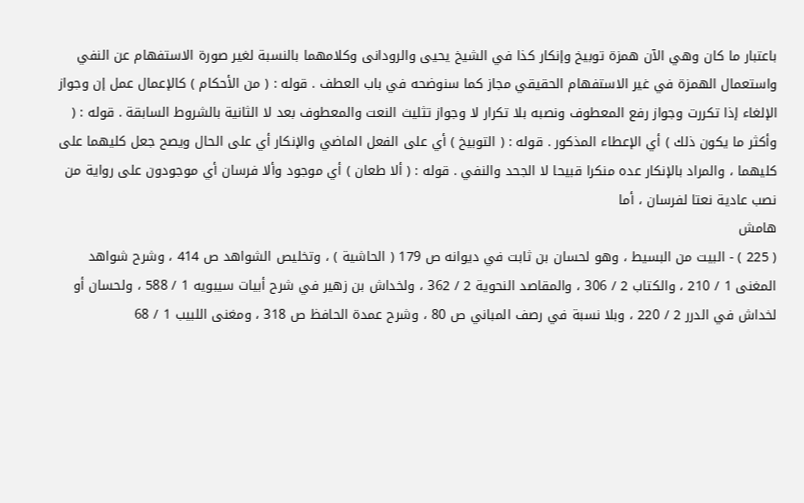باعتبار ما كان وهي الآن همزة توبيخ وإنكار كذا في الشيخ يحيى والرودانى وكلامهما بالنسبة لغير صورة الاستفهام عن النفي واستعمال الهمزة في غير الاستفهام الحقيقي مجاز كما سنوضحه في باب العطف . قوله : ( من الأحكام ) كالإعمال عمل إن وجواز الإلغاء إذا تكررت وجواز رفع المعطوف ونصبه بلا تكرار لا وجواز تثليث النعت والمعطوف بعد لا الثانية بالشروط السابقة . قوله : ( وأكثر ما يكون ذلك ) أي الإعطاء المذكور . قوله : ( التوبيخ ) أي على الفعل الماضي والإنكار أي على الحال ويصح جعل كليهما على كليهما ، والمراد بالإنكار عده منكرا قبيحا لا الجحد والنفي . قوله : ( ألا طعان ) أي موجود وألا فرسان أي موجودون على رواية من نصب عادية نعتا لفرسان ، أما
هامش
( 225 ) - البيت من البسيط ، وهو لحسان بن ثابت في ديوانه ص 179 ( الحاشية ) ، وتخليص الشواهد ص 414 ، وشرح شواهد المغنى 1 / 210 ، والكتاب 2 / 306 ، والمقاصد النحوية 2 / 362 ، ولخداش بن زهير في شرح أبيات سيبويه 1 / 588 ، ولحسان أو لخداش في الدرر 2 / 220 ، وبلا نسبة في رصف المباني ص 80 ، وشرح عمدة الحافظ ص 318 ، ومغنى اللبيب 1 / 68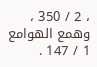، 2 / 350 ، وهمع الهوامع 1 / 147 .